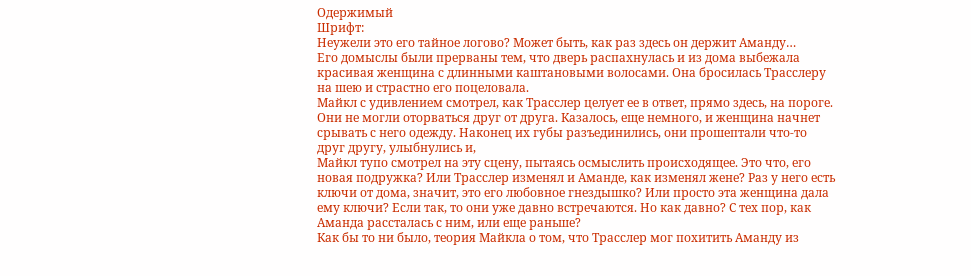Одержимый
Шрифт:
Неужели это его тайное логово? Может быть, как раз здесь он держит Аманду…
Его домыслы были прерваны тем, что дверь распахнулась и из дома выбежала красивая женщина с длинными каштановыми волосами. Она бросилась Трасслеру на шею и страстно его поцеловала.
Майкл с удивлением смотрел, как Трасслер целует ее в ответ, прямо здесь, на пороге. Они не могли оторваться друг от друга. Казалось, еще немного, и женщина начнет срывать с него одежду. Наконец их губы разъединились, они прошептали что-то друг другу, улыбнулись и,
Майкл тупо смотрел на эту сцену, пытаясь осмыслить происходящее. Это что, его новая подружка? Или Трасслер изменял и Аманде, как изменял жене? Раз у него есть ключи от дома, значит, это его любовное гнездышко? Или просто эта женщина дала ему ключи? Если так, то они уже давно встречаются. Но как давно? С тех пор, как Аманда рассталась с ним, или еще раньше?
Как бы то ни было, теория Майкла о том, что Трасслер мог похитить Аманду из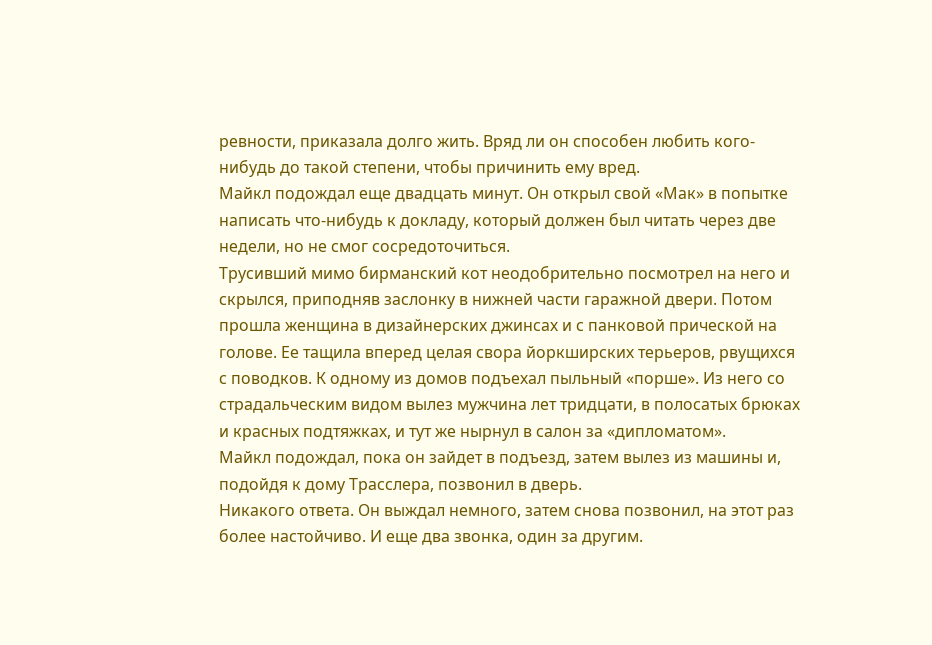ревности, приказала долго жить. Вряд ли он способен любить кого-нибудь до такой степени, чтобы причинить ему вред.
Майкл подождал еще двадцать минут. Он открыл свой «Мак» в попытке написать что-нибудь к докладу, который должен был читать через две недели, но не смог сосредоточиться.
Трусивший мимо бирманский кот неодобрительно посмотрел на него и скрылся, приподняв заслонку в нижней части гаражной двери. Потом прошла женщина в дизайнерских джинсах и с панковой прической на голове. Ее тащила вперед целая свора йоркширских терьеров, рвущихся с поводков. К одному из домов подъехал пыльный «порше». Из него со страдальческим видом вылез мужчина лет тридцати, в полосатых брюках и красных подтяжках, и тут же нырнул в салон за «дипломатом».
Майкл подождал, пока он зайдет в подъезд, затем вылез из машины и, подойдя к дому Трасслера, позвонил в дверь.
Никакого ответа. Он выждал немного, затем снова позвонил, на этот раз более настойчиво. И еще два звонка, один за другим.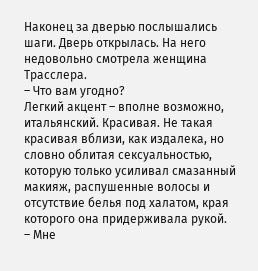Наконец за дверью послышались шаги. Дверь открылась. На него недовольно смотрела женщина Трасслера.
– Что вам угодно?
Легкий акцент – вполне возможно, итальянский. Красивая. Не такая красивая вблизи, как издалека, но словно облитая сексуальностью, которую только усиливал смазанный макияж, распушенные волосы и отсутствие белья под халатом, края которого она придерживала рукой.
– Мне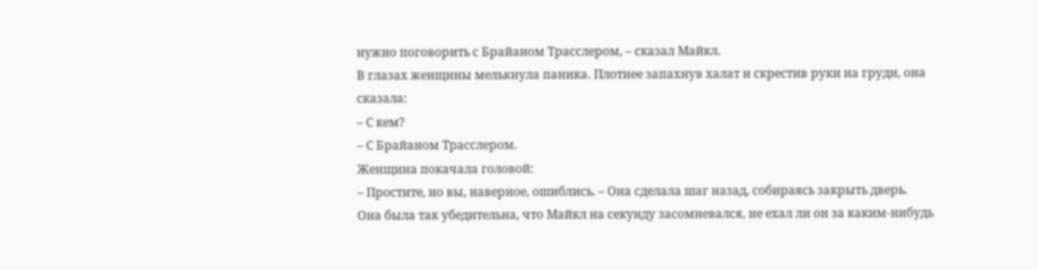нужно поговорить с Брайаном Трасслером, – сказал Майкл.
В глазах женщины мелькнула паника. Плотнее запахнув халат и скрестив руки на груди, она сказала:
– С кем?
– С Брайаном Трасслером.
Женщина покачала головой:
– Простите, но вы, наверное, ошиблись. – Она сделала шаг назад, собираясь закрыть дверь.
Она была так убедительна, что Майкл на секунду засомневался, не ехал ли он за каким-нибудь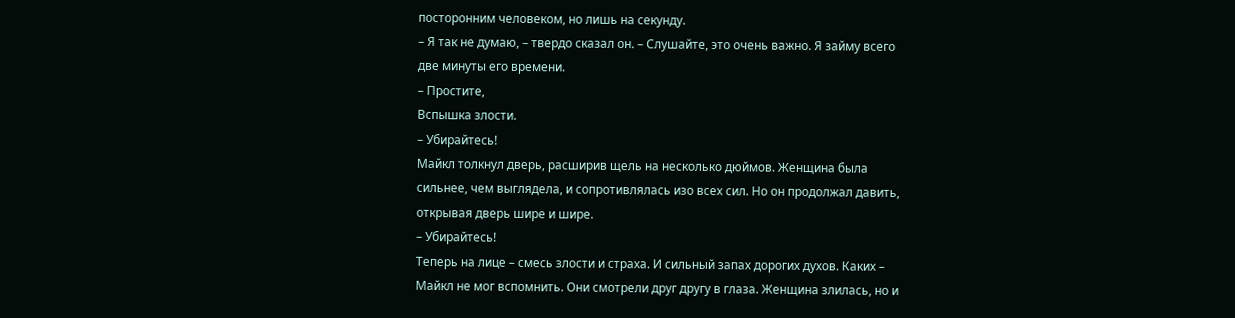посторонним человеком, но лишь на секунду.
– Я так не думаю, – твердо сказал он. – Слушайте, это очень важно. Я займу всего две минуты его времени.
– Простите,
Вспышка злости.
– Убирайтесь!
Майкл толкнул дверь, расширив щель на несколько дюймов. Женщина была сильнее, чем выглядела, и сопротивлялась изо всех сил. Но он продолжал давить, открывая дверь шире и шире.
– Убирайтесь!
Теперь на лице – смесь злости и страха. И сильный запах дорогих духов. Каких – Майкл не мог вспомнить. Они смотрели друг другу в глаза. Женщина злилась, но и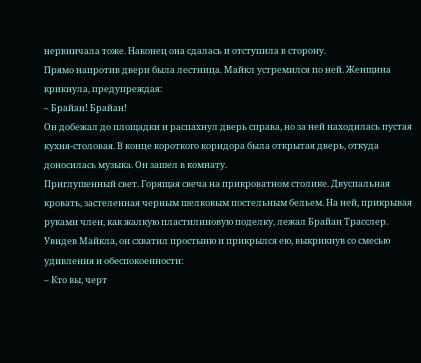нервничала тоже. Наконец она сдалась и отступила в сторону.
Прямо напротив двери была лестница. Майкл устремился по ней. Женщина крикнула, предупреждая:
– Брайан! Брайан!
Он добежал до площадки и распахнул дверь справа, но за ней находилась пустая кухня-столовая. В конце короткого коридора была открытая дверь, откуда доносилась музыка. Он зашел в комнату.
Приглушенный свет. Горящая свеча на прикроватном столике. Двуспальная кровать, застеленная черным шелковым постельным бельем. На ней, прикрывая руками член, как жалкую пластилиновую поделку, лежал Брайан Трасслер.
Увидев Майкла, он схватил простыню и прикрылся ею, выкрикнув со смесью удивления и обеспокоенности:
– Кто вы, черт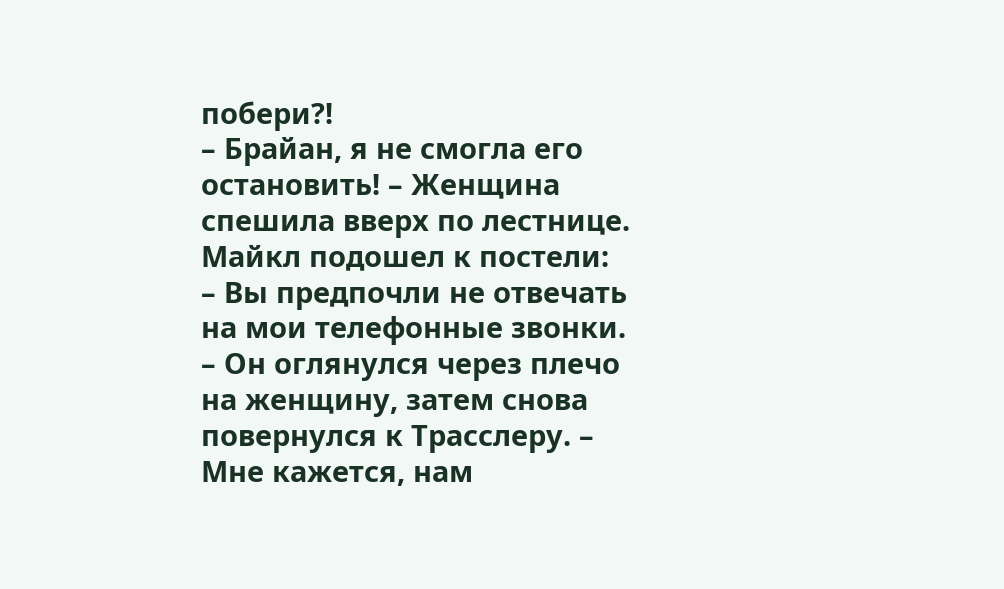побери?!
– Брайан, я не смогла его остановить! – Женщина спешила вверх по лестнице.
Майкл подошел к постели:
– Вы предпочли не отвечать на мои телефонные звонки. – Он оглянулся через плечо на женщину, затем снова повернулся к Трасслеру. – Мне кажется, нам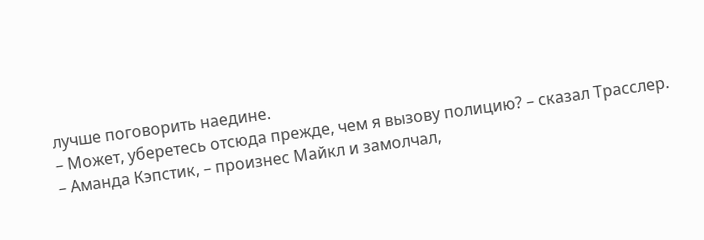лучше поговорить наедине.
– Может, уберетесь отсюда прежде, чем я вызову полицию? – сказал Трасслер.
– Аманда Кэпстик, – произнес Майкл и замолчал,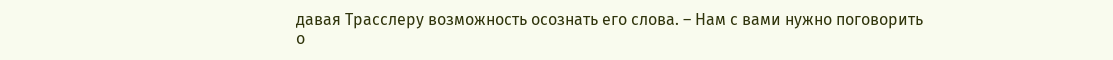давая Трасслеру возможность осознать его слова. – Нам с вами нужно поговорить о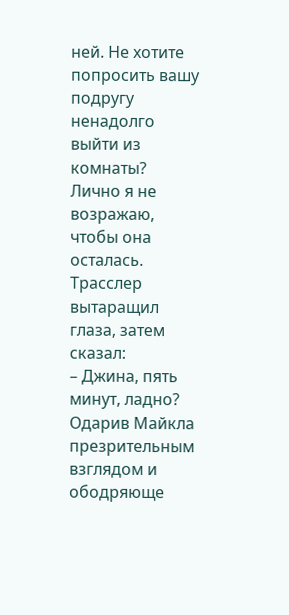ней. Не хотите попросить вашу подругу ненадолго выйти из комнаты? Лично я не возражаю, чтобы она осталась.
Трасслер вытаращил глаза, затем сказал:
– Джина, пять минут, ладно?
Одарив Майкла презрительным взглядом и ободряюще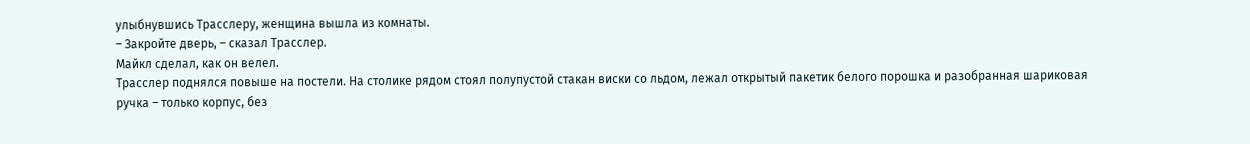улыбнувшись Трасслеру, женщина вышла из комнаты.
– Закройте дверь, – сказал Трасслер.
Майкл сделал, как он велел.
Трасслер поднялся повыше на постели. На столике рядом стоял полупустой стакан виски со льдом, лежал открытый пакетик белого порошка и разобранная шариковая ручка – только корпус, без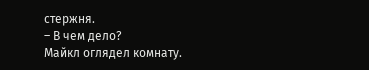стержня.
– В чем дело?
Майкл оглядел комнату.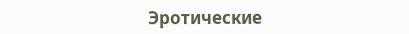Эротические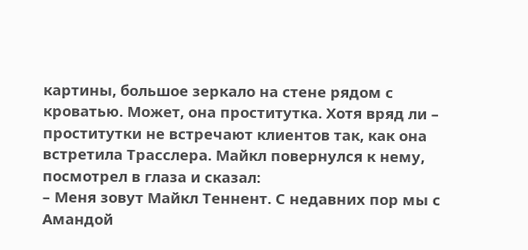картины, большое зеркало на стене рядом с кроватью. Может, она проститутка. Хотя вряд ли – проститутки не встречают клиентов так, как она встретила Трасслера. Майкл повернулся к нему, посмотрел в глаза и сказал:
– Меня зовут Майкл Теннент. С недавних пор мы с Амандой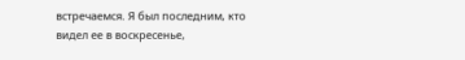встречаемся. Я был последним, кто видел ее в воскресенье,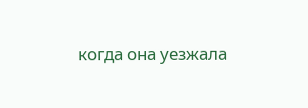когда она уезжала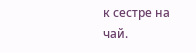к сестре на чай.